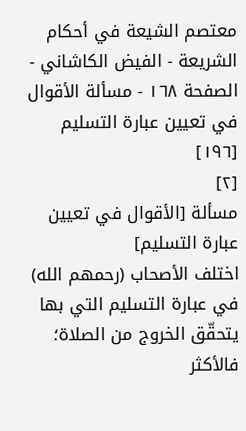معتصم الشيعة في أحكام الشريعة - الفيض الكاشاني - الصفحة ١٦٨ - مسألة الأقوال في تعيين عبارة التسليم
[١٩٦]
[٢]
مسألة [الأقوال في تعيين عبارة التسليم]
اختلف الأصحاب (رحمهم الله) في عبارة التسليم التي بها يتحقّق الخروج من الصلاة؛ فالأكثر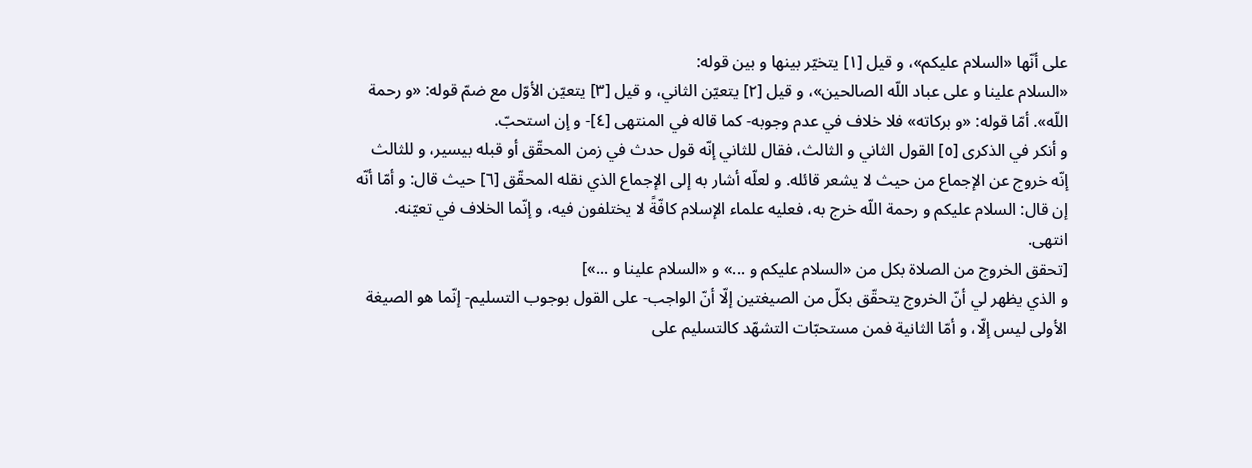على أنّها «السلام عليكم»، و قيل [١] يتخيّر بينها و بين قوله:
«السلام علينا و على عباد اللّه الصالحين»، و قيل [٢] يتعيّن الثاني، و قيل [٣] يتعيّن الأوّل مع ضمّ قوله: «و رحمة اللّه». أمّا قوله: «و بركاته» فلا خلاف في عدم وجوبه- كما قاله في المنتهى [٤]- و إن استحبّ.
و أنكر في الذكرى [٥] القول الثاني و الثالث، فقال للثاني إنّه قول حدث في زمن المحقّق أو قبله بيسير، و للثالث إنّه خروج عن الإجماع من حيث لا يشعر قائله. و لعلّه أشار به إلى الإجماع الذي نقله المحقّق [٦] حيث قال: و أمّا أنّه إن قال: السلام عليكم و رحمة اللّه خرج به، فعليه علماء الإسلام كافّةً لا يختلفون فيه، و إنّما الخلاف في تعيّنه. انتهى.
[تحقق الخروج من الصلاة بكل من «السلام عليكم و ...» و «السلام علينا و ...»]
و الذي يظهر لي أنّ الخروج يتحقّق بكلّ من الصيغتين إلّا أنّ الواجب- على القول بوجوب التسليم- إنّما هو الصيغة الأولى ليس إلّا، و أمّا الثانية فمن مستحبّات التشهّد كالتسليم على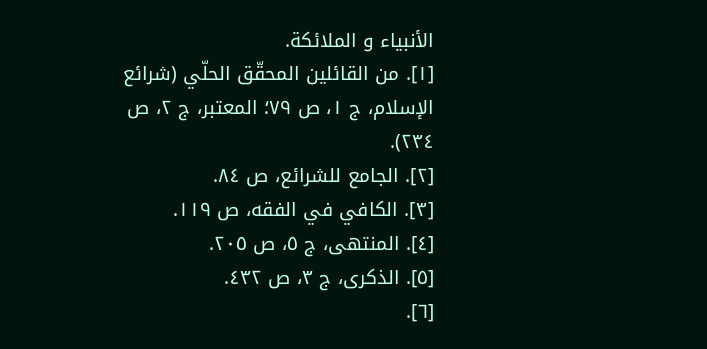الأنبياء و الملائكة.
[١]. من القائلين المحقّق الحلّي (شرائع الإسلام، ج ١، ص ٧٩؛ المعتبر، ج ٢، ص ٢٣٤).
[٢]. الجامع للشرائع، ص ٨٤.
[٣]. الكافي في الفقه، ص ١١٩.
[٤]. المنتهى، ج ٥، ص ٢٠٥.
[٥]. الذكرى، ج ٣، ص ٤٣٢.
[٦].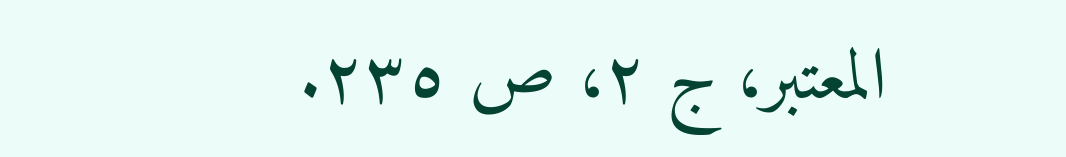المعتبر، ج ٢، ص ٢٣٥.